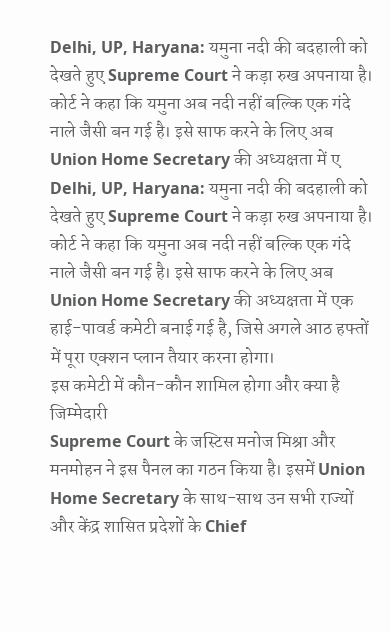Delhi, UP, Haryana: यमुना नदी की बदहाली को देखते हुए Supreme Court ने कड़ा रुख अपनाया है। कोर्ट ने कहा कि यमुना अब नदी नहीं बल्कि एक गंदे नाले जैसी बन गई है। इसे साफ करने के लिए अब Union Home Secretary की अध्यक्षता में ए
Delhi, UP, Haryana: यमुना नदी की बदहाली को देखते हुए Supreme Court ने कड़ा रुख अपनाया है। कोर्ट ने कहा कि यमुना अब नदी नहीं बल्कि एक गंदे नाले जैसी बन गई है। इसे साफ करने के लिए अब Union Home Secretary की अध्यक्षता में एक हाई-पावर्ड कमेटी बनाई गई है, जिसे अगले आठ हफ्तों में पूरा एक्शन प्लान तैयार करना होगा।
इस कमेटी में कौन-कौन शामिल होगा और क्या है जिम्मेदारी
Supreme Court के जस्टिस मनोज मिश्रा और मनमोहन ने इस पैनल का गठन किया है। इसमें Union Home Secretary के साथ-साथ उन सभी राज्यों और केंद्र शासित प्रदेशों के Chief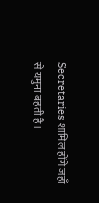Secretaries शामिल होंगे जहाँ से यमुना बहती है।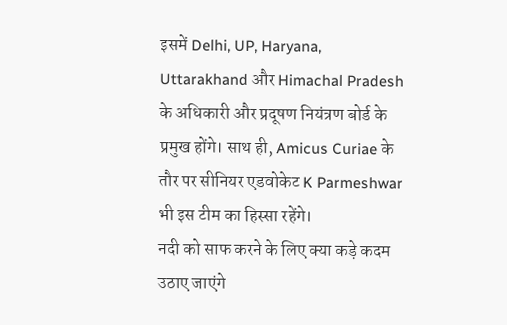इसमें Delhi, UP, Haryana, Uttarakhand और Himachal Pradesh के अधिकारी और प्रदूषण नियंत्रण बोर्ड के प्रमुख होंगे। साथ ही, Amicus Curiae के तौर पर सीनियर एडवोकेट K Parmeshwar भी इस टीम का हिस्सा रहेंगे।
नदी को साफ करने के लिए क्या कड़े कदम उठाए जाएंगे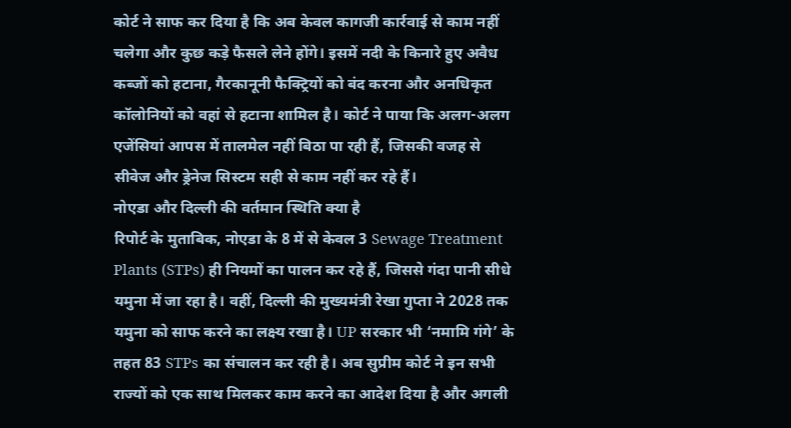कोर्ट ने साफ कर दिया है कि अब केवल कागजी कार्रवाई से काम नहीं चलेगा और कुछ कड़े फैसले लेने होंगे। इसमें नदी के किनारे हुए अवैध कब्जों को हटाना, गैरकानूनी फैक्ट्रियों को बंद करना और अनधिकृत कॉलोनियों को वहां से हटाना शामिल है। कोर्ट ने पाया कि अलग-अलग एजेंसियां आपस में तालमेल नहीं बिठा पा रही हैं, जिसकी वजह से सीवेज और ड्रेनेज सिस्टम सही से काम नहीं कर रहे हैं।
नोएडा और दिल्ली की वर्तमान स्थिति क्या है
रिपोर्ट के मुताबिक, नोएडा के 8 में से केवल 3 Sewage Treatment Plants (STPs) ही नियमों का पालन कर रहे हैं, जिससे गंदा पानी सीधे यमुना में जा रहा है। वहीं, दिल्ली की मुख्यमंत्री रेखा गुप्ता ने 2028 तक यमुना को साफ करने का लक्ष्य रखा है। UP सरकार भी ‘नमामि गंगे’ के तहत 83 STPs का संचालन कर रही है। अब सुप्रीम कोर्ट ने इन सभी राज्यों को एक साथ मिलकर काम करने का आदेश दिया है और अगली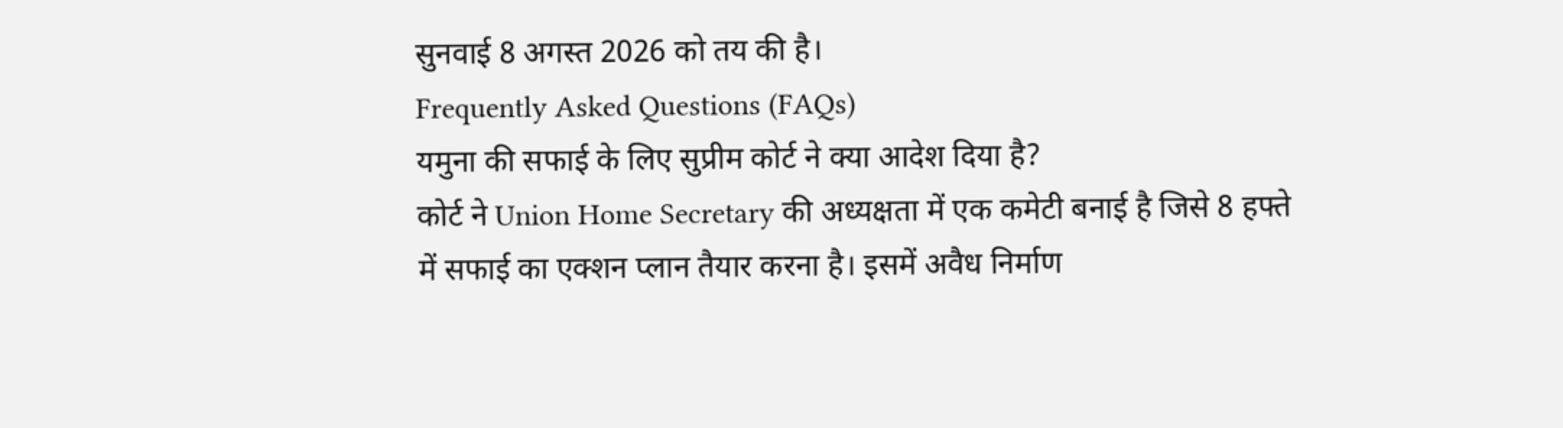सुनवाई 8 अगस्त 2026 को तय की है।
Frequently Asked Questions (FAQs)
यमुना की सफाई के लिए सुप्रीम कोर्ट ने क्या आदेश दिया है?
कोर्ट ने Union Home Secretary की अध्यक्षता में एक कमेटी बनाई है जिसे 8 हफ्ते में सफाई का एक्शन प्लान तैयार करना है। इसमें अवैध निर्माण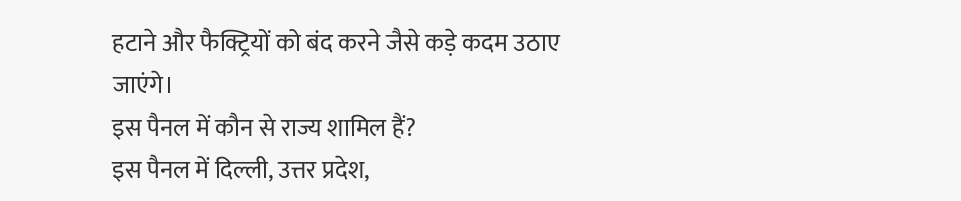हटाने और फैक्ट्रियों को बंद करने जैसे कड़े कदम उठाए जाएंगे।
इस पैनल में कौन से राज्य शामिल हैं?
इस पैनल में दिल्ली, उत्तर प्रदेश,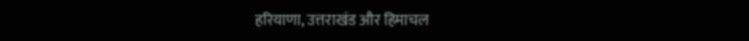हरियाणा, उत्तराखंड और हिमाचल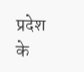प्रदेश के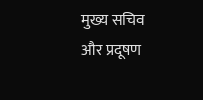मुख्य सचिव और प्रदूषण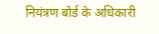नियंत्रण बोर्ड के अधिकारी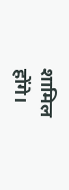शामिल होंगे।